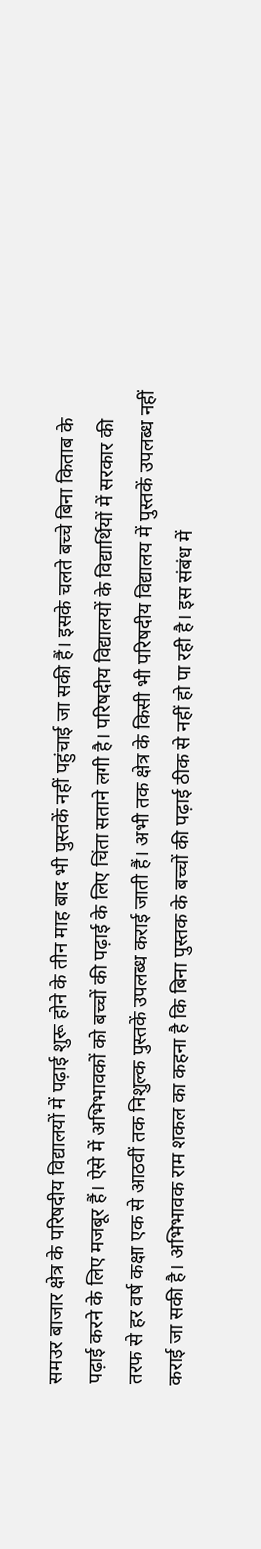समउर बाजार क्षेत्र के परिषदीय विद्यालयों में पढ़ाई शुरू होने के तीन माह बाद भी पुस्तकें नहीं पहुंचाई जा सकी हैं। इसके चलते बच्चे बिना किताब के पढ़ाई करने के लिए मजबूर हैं। ऐसे में अभिभावकों को बच्चों की पढ़ाई के लिए चिंता सताने लगी है। परिषदीय विद्यालयों के विद्यार्थियों में सरकार की तरफ से हर वर्ष कक्षा एक से आठवीं तक निशुल्क पुस्तकें उपलब्ध कराई जाती हैं। अभी तक क्षेत्र के किसी भी परिषदीय विद्यालय में पुस्तकें उपलब्ध नहीं कराई जा सकी है। अभिभावक राम शकल का कहना है कि बिना पुस्तक के बच्चों की पढ़ाई ठीक से नहीं हो पा रही है। इस संबंध में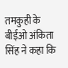तमकुही के बीईओ अंकिता सिंह ने कहा कि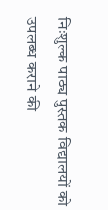निःशुल्क पाठ्य पुस्तक विद्यालयों को उपलब्ध कराने की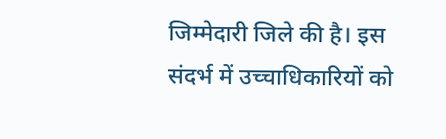जिम्मेदारी जिले की है। इस संदर्भ में उच्चाधिकारियों को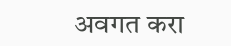अवगत करा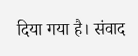दिया गया है। संवाद